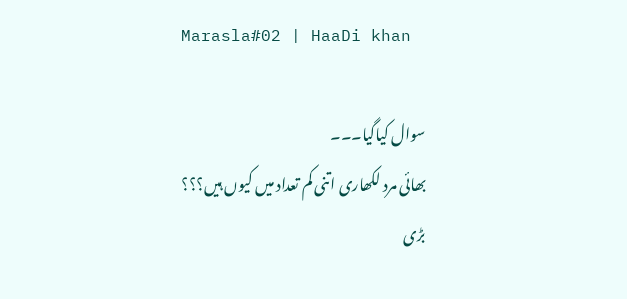Marasla#02 | HaaDi khan

سوال کیاگیا۔۔۔
بھائی مرد لکھاری اتنی کم تعداد میں کیوں ہیں؟؟؟
بڑی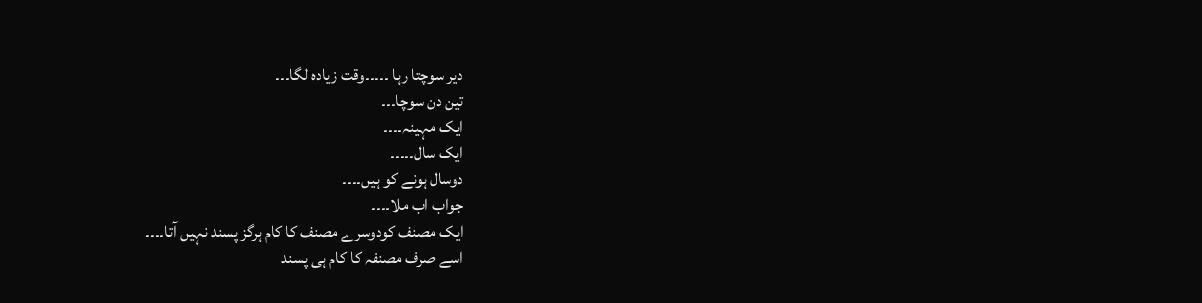دیر سوچتا رہا ۔۔۔۔۔وقت زیادہ لگا۔۔۔
تین دن سوچا۔۔۔
ایک مہینہ۔۔۔۔
ایک سال۔۔۔۔۔
دوسال ہونے کو ہیں۔۔۔۔
جواب اب ملا۔۔۔۔
ایک مصنف کودوسرے مصنف کا کام ہرگز پسند نہیں آتا۔۔۔۔
اسے صرف مصنفہ کا کام ہی پسند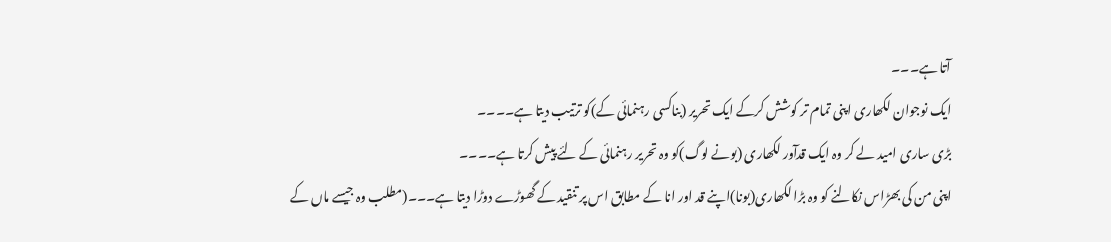آتا ہے۔۔۔
ایک نوجوان لکھاری اپنی تمام تر کوشش کرکے ایک تحریر (بناکسی رہنمائی کے)کو ترتیب دیتا ہے۔۔۔۔
بڑی ساری امید لے کر وہ ایک قدآور لکھاری (بونے لوگ)کو وہ تحریر رہنمائی کے لئے پیش کرتا ہے۔۔۔۔
اپنی من کی بھڑاس نکالنے کو وہ بڑا لکھاری(بونا)اپنے قد اور انا کے مطابق اس پر تنقید کے گھوڑے دوڑا دیتا ہے۔۔۔(مطلب وہ جیسے ماں کے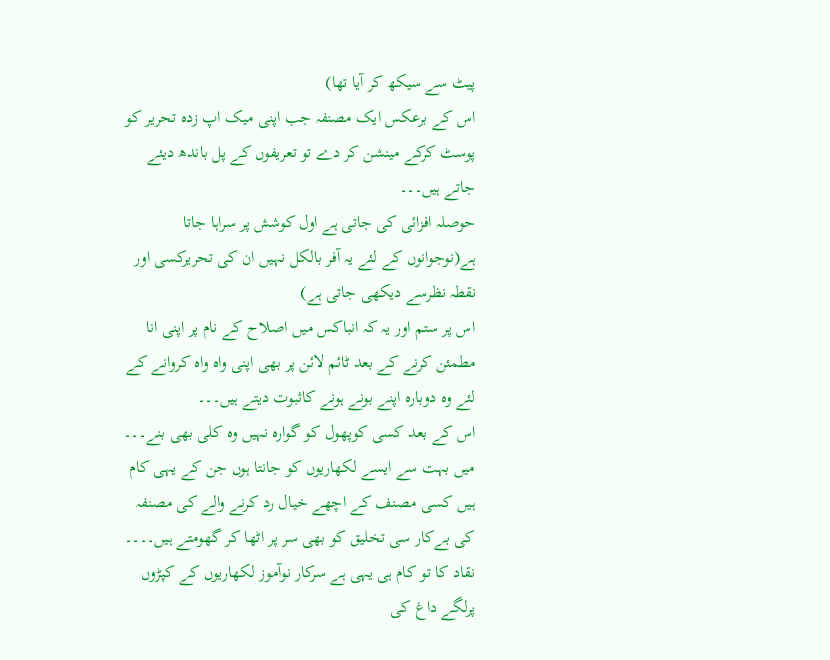پیٹ سے سیکھ کر آیا تھا)
اس کے برعکس ایک مصنفہ جب اپنی میک اپ زدہ تحریر کو پوسٹ کرکے مینشن کر دے تو تعریفوں کے پل باندھ دیئے جاتے ہیں۔۔۔
حوصلہ افزائی کی جاتی ہے اول کوشش پر سراہا جاتا ہے(نوجوانوں کے لئے یہ آفر بالکل نہیں ان کی تحریرکسی اور نقطہ نظرسے دیکھی جاتی ہے)
اس پر ستم اور یہ کہ انباکس میں اصلاح کے نام پر اپنی انا مطمئن کرنے کے بعد ٹائم لائن پر بھی اپنی واہ واہ کروانے کے لئے وہ دوبارہ اپنے بونے ہونے کاثبوت دیتے ہیں۔۔۔
اس کے بعد کسی کوپھول کو گوارہ نہیں وہ کلی بھی بنے۔۔۔
میں بہت سے ایسے لکھاریوں کو جانتا ہوں جن کے یہی کام ہیں کسی مصنف کے اچھے خیال رد کرنے والے کی مصنفہ کی بےکار سی تخلیق کو بھی سر پر اٹھا کر گھومتے ہیں۔۔۔۔
نقاد کا تو کام ہی یہی ہے سرکار نوآموز لکھاریوں کے کپڑوں پرلگے داغ کی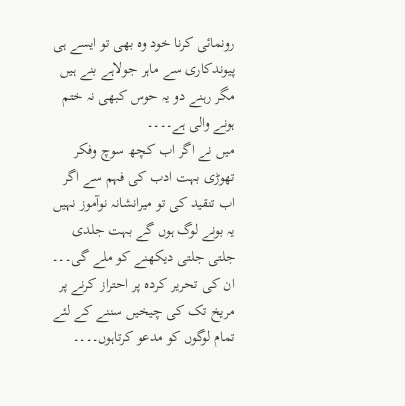رونمائی کرنا خود وہ بھی تو ایسے ہی پیوندکاری سے ماہر جولاہے بنے ہیں مگر رہنے دو یہ حوس کبھی نہ ختم ہونے والی ہے۔۔۔۔
میں نے اگر اب کچھ سوچ وفکر تھوڑی بہت ادب کی فہم سے اگر اب تنقید کی تو میرانشانہ نوآموز نہیں یہ بونے لوگ ہوں گے بہت جلدی جلتی جلتی دیکھنے کو ملے گی۔۔۔
ان کی تحریر کردہ پر احتراز کرنے پر مریخ تک کی چیخیں سننے کے لئے تمام لوگوں کو مدعو کرتاہوں۔۔۔۔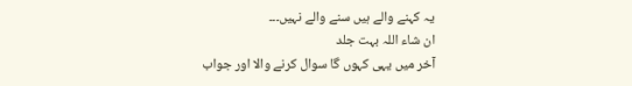یہ کہنے والے ہیں سنے والے نہیں۔۔۔
ان شاء اللہ بہت جلد
آخر میں یہی کہوں گا سوال کرنے والا اور جواب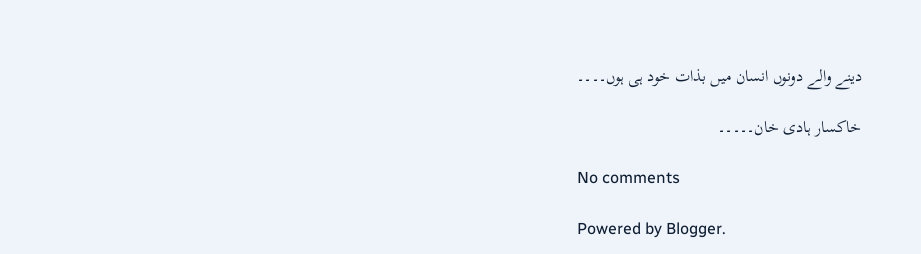دینے والے دونوں انسان میں بذات خود ہی ہوں۔۔۔۔

خاکسار ہادی خان۔۔۔۔۔

No comments

Powered by Blogger.